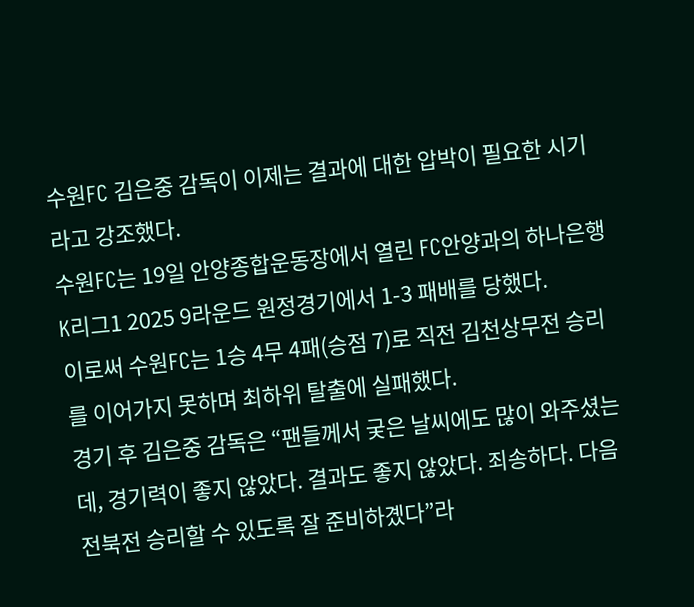수원FC 김은중 감독이 이제는 결과에 대한 압박이 필요한 시기라고 강조했다.
수원FC는 19일 안양종합운동장에서 열린 FC안양과의 하나은행 K리그1 2025 9라운드 원정경기에서 1-3 패배를 당했다.
이로써 수원FC는 1승 4무 4패(승점 7)로 직전 김천상무전 승리를 이어가지 못하며 최하위 탈출에 실패했다.
경기 후 김은중 감독은 “팬들께서 궂은 날씨에도 많이 와주셨는데, 경기력이 좋지 않았다. 결과도 좋지 않았다. 죄송하다. 다음 전북전 승리할 수 있도록 잘 준비하곘다”라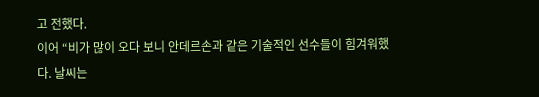고 전했다.
이어 “비가 많이 오다 보니 안데르손과 같은 기술적인 선수들이 힘겨워했다. 날씨는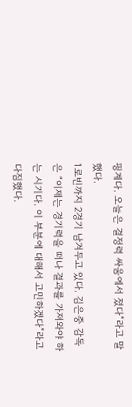핑계다. 오늘은 결정력 싸움에서 졌다”라고 말했다.
1로빈까지 2경기 남겨두고 있다. 김은중 감독은 “이제는 경기력을 떠나 결과를 가져와야 하는 시기다. 이 부분에 대해서 고민하겠다”라고 다짐했다.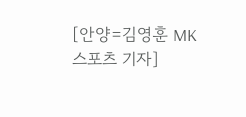[안양=김영훈 MK스포츠 기자]